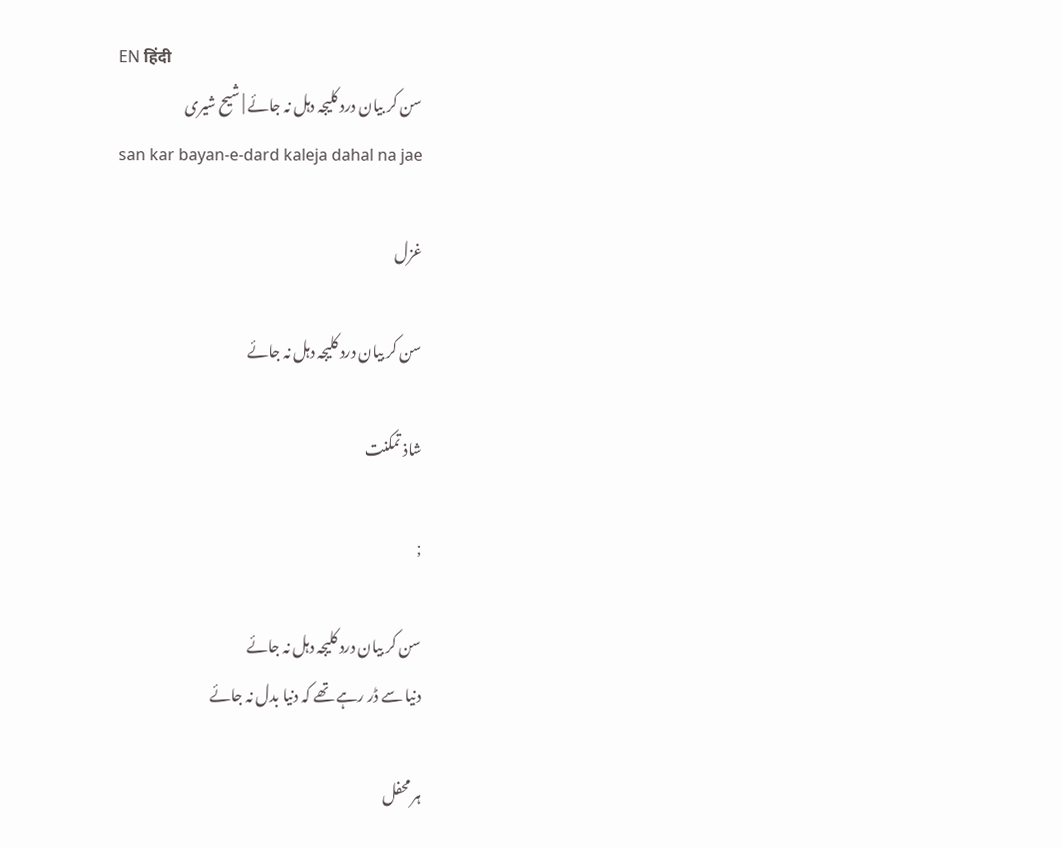EN हिंदी
سن کر بیان درد کلیجہ دہل نہ جائے | شیح شیری
san kar bayan-e-dard kaleja dahal na jae

غزل

سن کر بیان درد کلیجہ دہل نہ جائے

شاذ تمکنت

;

سن کر بیان درد کلیجہ دہل نہ جائے
دنیا سے ڈر رہے تھے کہ دنیا بدل نہ جائے

ہر محفل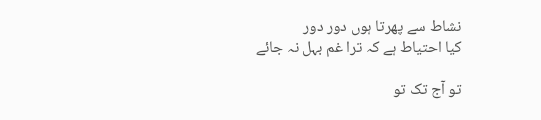نشاط سے پھرتا ہوں دور دور
کیا احتیاط ہے کہ ترا غم بہل نہ جائے

تو آج تک تو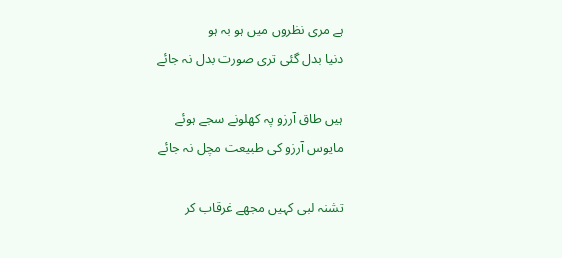ہے مری نظروں میں ہو بہ ہو
دنیا بدل گئی تری صورت بدل نہ جائے

ہیں طاق آرزو پہ کھلونے سجے ہوئے
مایوس آرزو کی طبیعت مچل نہ جائے

تشنہ لبی کہیں مجھے غرقاب کر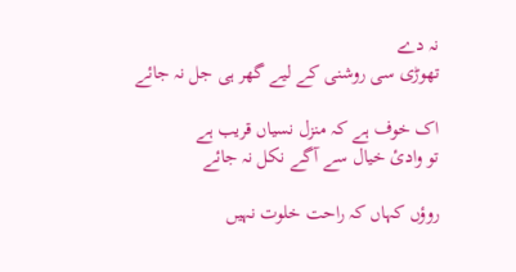نہ دے
تھوڑی سی روشنی کے لیے گھر ہی جل نہ جائے

اک خوف ہے کہ منزل نسیاں قریب ہے
تو وادئ خیال سے آگے نکل نہ جائے

روؤں کہاں کہ راحت خلوت نہیں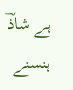ہے شاذؔ
ہنسنے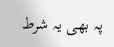پہ بھی یہ شرط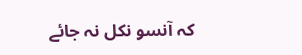کہ آنسو نکل نہ جائے